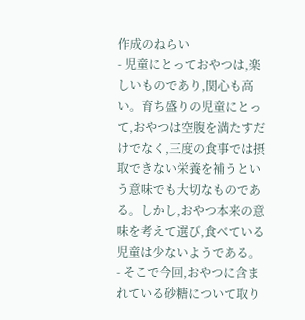作成のねらい
- 児童にとっておやつは,楽しいものであり,関心も高い。育ち盛りの児童にとって,おやつは空腹を満たすだけでなく,三度の食事では摂取できない栄養を補うという意味でも大切なものである。しかし,おやつ本来の意味を考えて選び,食べている児童は少ないようである。
- そこで今回,おやつに含まれている砂糖について取り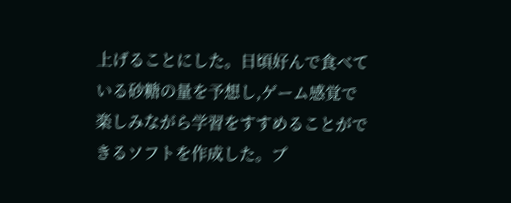上げることにした。日頃好んで食べている砂糖の量を予想し,ゲーム感覚で楽しみながら学習をすすめることができるソフトを作成した。プ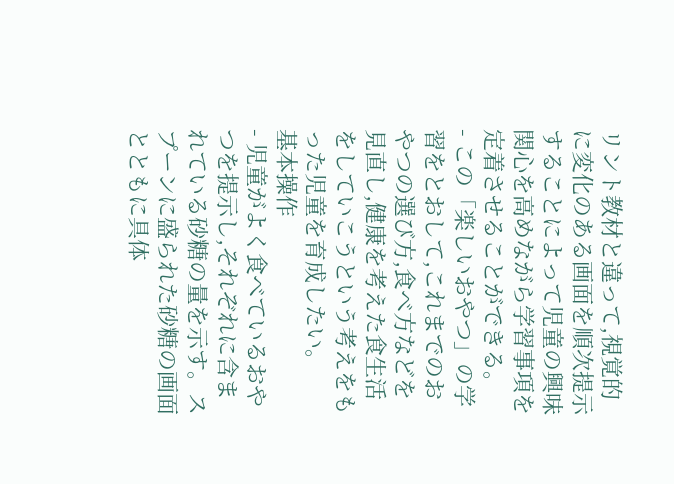リント教材と違って,視覚的に変化のある画面を順次提示することによって児童の興味関心を高めながら学習事項を定着させることができる。
- この「楽しいおやつ」の学習をとおして,これまでのおやつの選び方,食べ方などを見直し,健康を考えた食生活をしていこうという考えをもった児童を育成したい。
基本操作
- 児童がよく食べているおやつを提示し,それぞれに含まれている砂糖の量を示す。スプーンに盛られた砂糖の画面とともに具体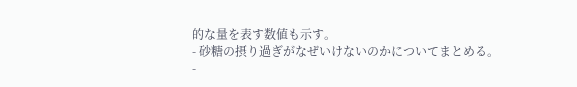的な量を表す数値も示す。
- 砂糖の摂り過ぎがなぜいけないのかについてまとめる。
-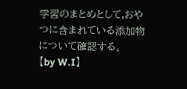学習のまとめとして,おやつに含まれている添加物について確認する。
【by W.I】